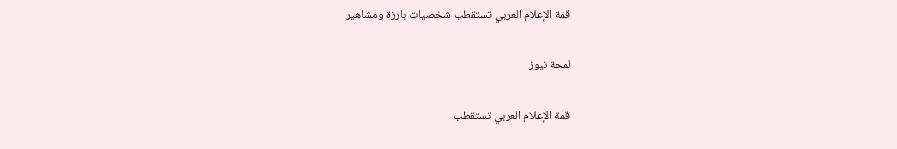قمة الإعلام العربي تستقطب شخصيات بارزة ومشاهير

لمحة نيوز

قمة الإعلام العربي تستقطب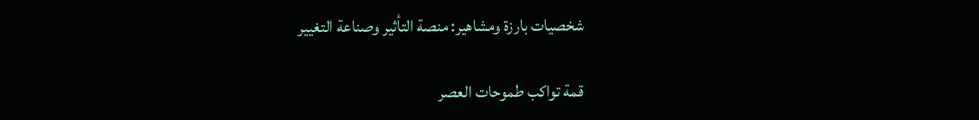شخصيات بارزة ومشاهير: منصة التأثير وصناعة التغيير

قمة تواكب طموحات العصر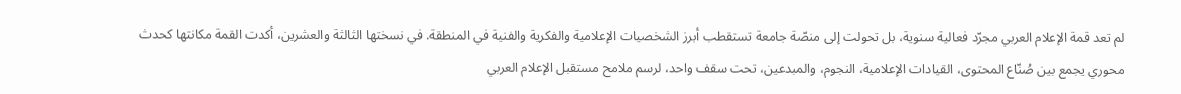لم تعد قمة الإعلام العربي مجرّد فعالية سنوية، بل تحولت إلى منصّة جامعة تستقطب أبرز الشخصيات الإعلامية والفكرية والفنية في المنطقة. في نسختها الثالثة والعشرين، أكدت القمة مكانتها كحدث محوري يجمع بين صُنّاع المحتوى، القيادات الإعلامية، النجوم، والمبدعين، تحت سقف واحد، لرسم ملامح مستقبل الإعلام العربي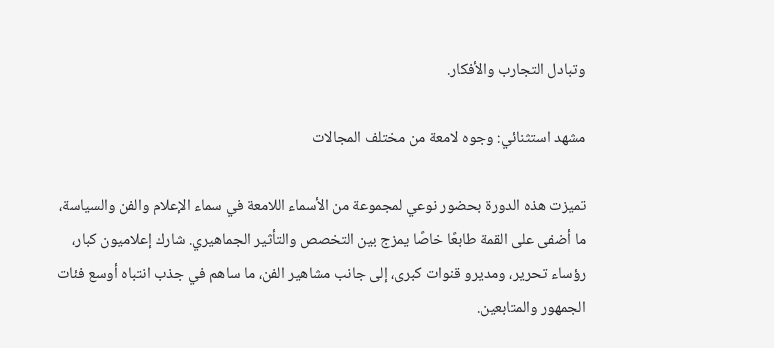وتبادل التجارب والأفكار.

مشهد استثنائي: وجوه لامعة من مختلف المجالات

تميزت هذه الدورة بحضور نوعي لمجموعة من الأسماء اللامعة في سماء الإعلام والفن والسياسة، ما أضفى على القمة طابعًا خاصًا يمزج بين التخصص والتأثير الجماهيري. شارك إعلاميون كبار، رؤساء تحرير، ومديرو قنوات كبرى، إلى جانب مشاهير الفن، ما ساهم في جذب انتباه أوسع فئات الجمهور والمتابعين.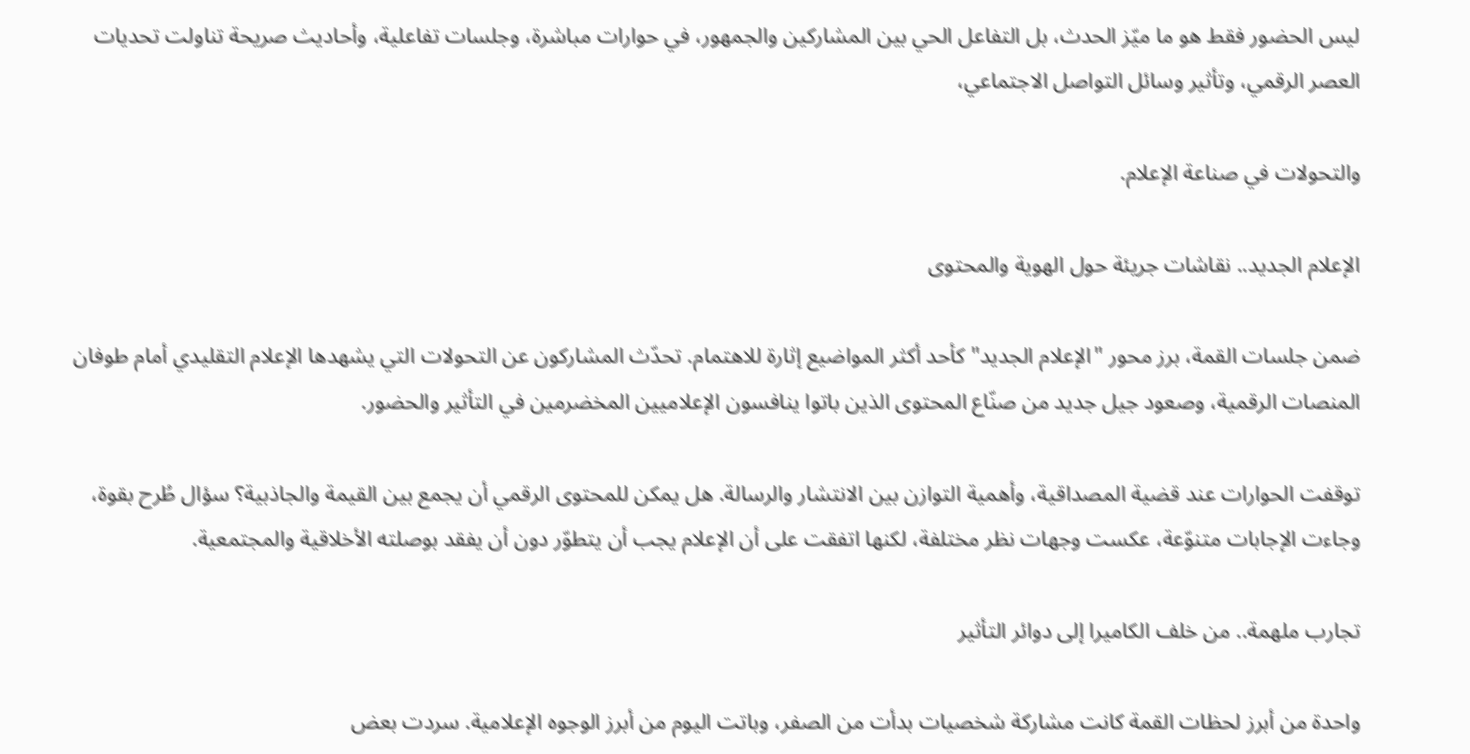ليس الحضور فقط هو ما ميّز الحدث، بل التفاعل الحي بين المشاركين والجمهور، في حوارات مباشرة، وجلسات تفاعلية، وأحاديث صريحة تناولت تحديات العصر الرقمي، وتأثير وسائل التواصل الاجتماعي،

والتحولات في صناعة الإعلام.

الإعلام الجديد.. نقاشات جريئة حول الهوية والمحتوى

ضمن جلسات القمة، برز محور "الإعلام الجديد" كأحد أكثر المواضيع إثارة للاهتمام. تحدّث المشاركون عن التحولات التي يشهدها الإعلام التقليدي أمام طوفان المنصات الرقمية، وصعود جيل جديد من صنّاع المحتوى الذين باتوا ينافسون الإعلاميين المخضرمين في التأثير والحضور.

توقفت الحوارات عند قضية المصداقية، وأهمية التوازن بين الانتشار والرسالة. هل يمكن للمحتوى الرقمي أن يجمع بين القيمة والجاذبية؟ سؤال طُرح بقوة، وجاءت الإجابات متنوّعة، عكست وجهات نظر مختلفة، لكنها اتفقت على أن الإعلام يجب أن يتطوّر دون أن يفقد بوصلته الأخلاقية والمجتمعية.

تجارب ملهمة.. من خلف الكاميرا إلى دوائر التأثير

واحدة من أبرز لحظات القمة كانت مشاركة شخصيات بدأت من الصفر، وباتت اليوم من أبرز الوجوه الإعلامية. سردت بعض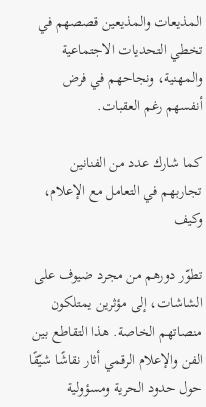المذيعات والمذيعين قصصهم في تخطي التحديات الاجتماعية والمهنية، ونجاحهم في فرض أنفسهم رغم العقبات.

كما شارك عدد من الفنانين تجاربهم في التعامل مع الإعلام، وكيف

تطوّر دورهم من مجرد ضيوف على الشاشات، إلى مؤثرين يمتلكون منصاتهم الخاصة. هذا التقاطع بين الفن والإعلام الرقمي أثار نقاشًا شيّقًا حول حدود الحرية ومسؤولية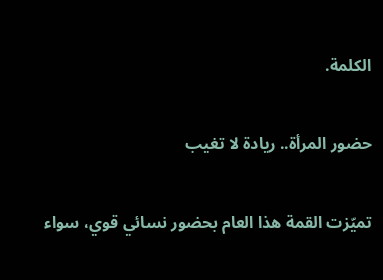الكلمة.

حضور المرأة.. ريادة لا تغيب

تميّزت القمة هذا العام بحضور نسائي قوي، سواء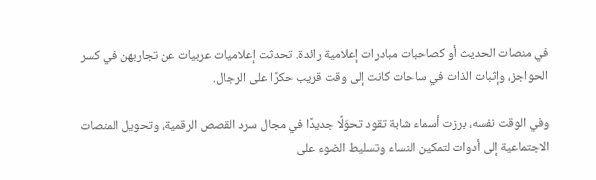في منصات الحديث أو كصاحبات مبادرات إعلامية رائدة. تحدثت إعلاميات عربيات عن تجاربهن في كسر الحواجز، وإثبات الذات في ساحات كانت إلى وقت قريب حكرًا على الرجال.

وفي الوقت نفسه، برزت أسماء شابة تقود تحوّلًا جديدًا في مجال سرد القصص الرقمية، وتحويل المنصات الاجتماعية إلى أدوات لتمكين النساء وتسليط الضوء على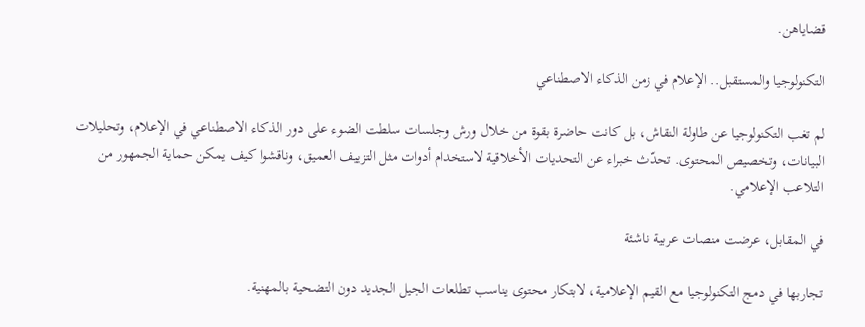قضاياهن.

التكنولوجيا والمستقبل.. الإعلام في زمن الذكاء الاصطناعي

لم تغب التكنولوجيا عن طاولة النقاش، بل كانت حاضرة بقوة من خلال ورش وجلسات سلطت الضوء على دور الذكاء الاصطناعي في الإعلام، وتحليلات البيانات، وتخصيص المحتوى. تحدّث خبراء عن التحديات الأخلاقية لاستخدام أدوات مثل التزييف العميق، وناقشوا كيف يمكن حماية الجمهور من التلاعب الإعلامي.

في المقابل، عرضت منصات عربية ناشئة

تجاربها في دمج التكنولوجيا مع القيم الإعلامية، لابتكار محتوى يناسب تطلعات الجيل الجديد دون التضحية بالمهنية.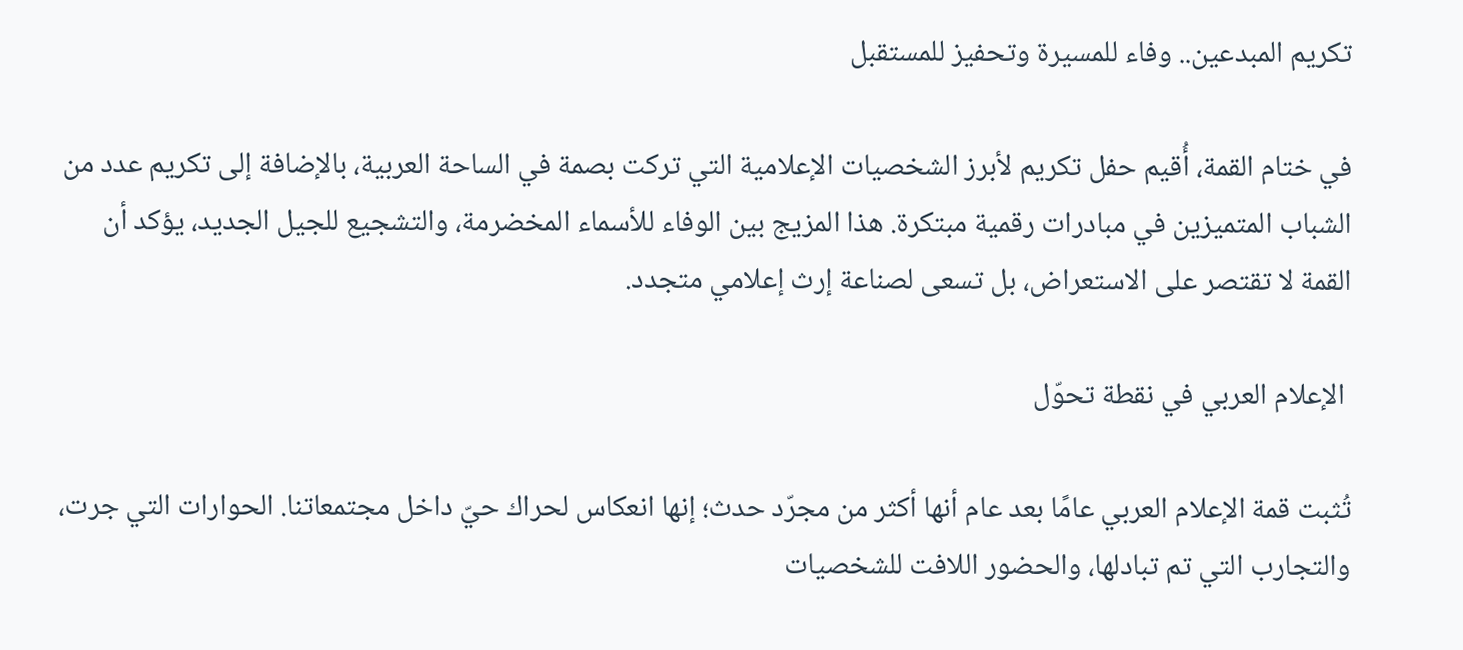تكريم المبدعين.. وفاء للمسيرة وتحفيز للمستقبل

في ختام القمة، أُقيم حفل تكريم لأبرز الشخصيات الإعلامية التي تركت بصمة في الساحة العربية، بالإضافة إلى تكريم عدد من الشباب المتميزين في مبادرات رقمية مبتكرة. هذا المزيج بين الوفاء للأسماء المخضرمة، والتشجيع للجيل الجديد، يؤكد أن القمة لا تقتصر على الاستعراض، بل تسعى لصناعة إرث إعلامي متجدد.

 الإعلام العربي في نقطة تحوّل

تُثبت قمة الإعلام العربي عامًا بعد عام أنها أكثر من مجرّد حدث؛ إنها انعكاس لحراك حيّ داخل مجتمعاتنا. الحوارات التي جرت، والتجارب التي تم تبادلها، والحضور اللافت للشخصيات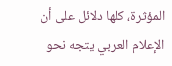المؤثرة، كلها دلائل على أن الإعلام العربي يتجه نحو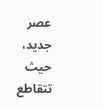عصر جديد، حيث تتقاطع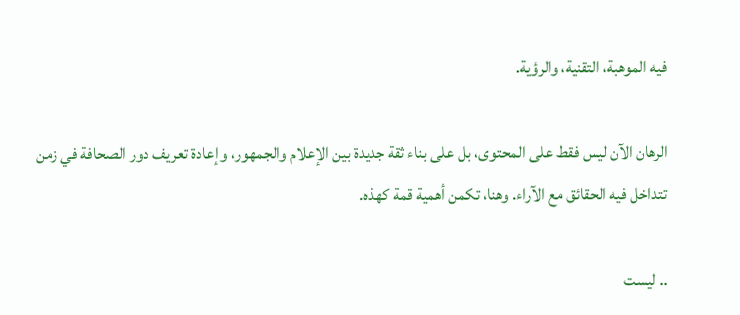فيه الموهبة، التقنية، والرؤية.

الرهان الآن ليس فقط على المحتوى، بل على بناء ثقة جديدة بين الإعلام والجمهور، وإعادة تعريف دور الصحافة في زمن تتداخل فيه الحقائق مع الآراء. وهنا، تكمن أهمية قمة كهذه.

.. ليست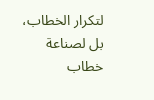لتكرار الخطاب، بل لصناعة خطاب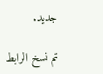جديد.

تم نسخ الرابط